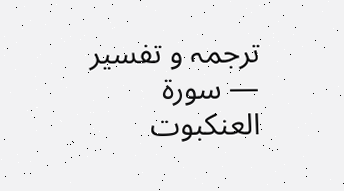ترجمہ و تفسیر — سورۃ العنكبوت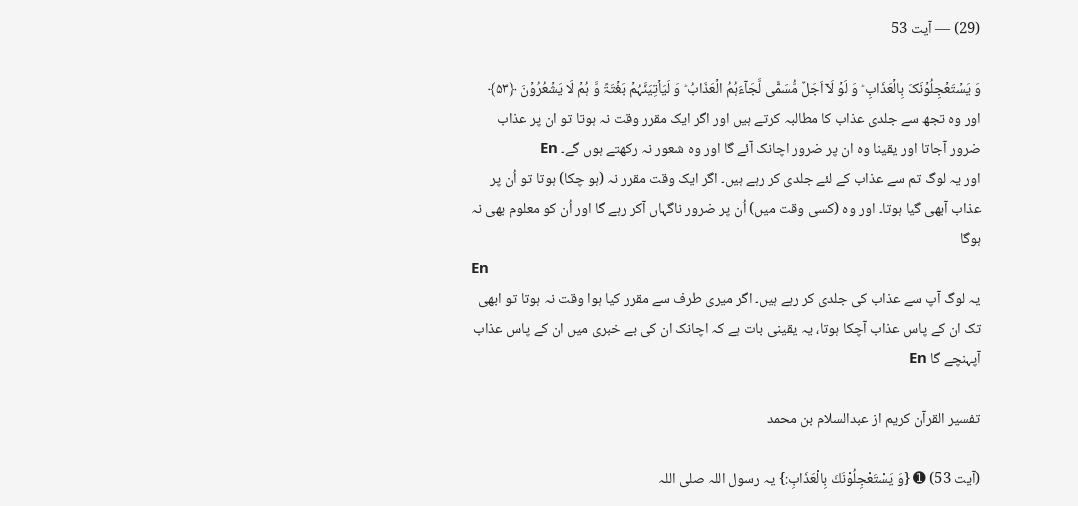(29) — آیت 53

وَ یَسۡتَعۡجِلُوۡنَکَ بِالۡعَذَابِ ؕ وَ لَوۡ لَاۤ اَجَلٌ مُّسَمًّی لَّجَآءَہُمُ الۡعَذَابُ ؕ وَ لَیَاۡتِیَنَّہُمۡ بَغۡتَۃً وَّ ہُمۡ لَا یَشۡعُرُوۡنَ ﴿۵۳﴾
اور وہ تجھ سے جلدی عذاب کا مطالبہ کرتے ہیں اور اگر ایک مقرر وقت نہ ہوتا تو ان پر عذاب ضرور آجاتا اور یقینا وہ ان پر ضرور اچانک آئے گا اور وہ شعور نہ رکھتے ہوں گے۔ En
اور یہ لوگ تم سے عذاب کے لئے جلدی کر رہے ہیں۔ اگر ایک وقت مقرر نہ (ہو چکا) ہوتا تو اُن پر عذاب آبھی گیا ہوتا۔ اور وہ (کسی وقت میں) اُن پر ضرور ناگہاں آکر رہے گا اور اُن کو معلوم بھی نہ ہوگا
En
یہ لوگ آپ سے عذاب کی جلدی کر رہے ہیں۔ اگر میری طرف سے مقرر کیا ہوا وقت نہ ہوتا تو ابھی تک ان کے پاس عذاب آچکا ہوتا، یہ یقینی بات ہے کہ اچانک ان کی بے خبری میں ان کے پاس عذاب آپہنچے گا En

تفسیر القرآن کریم از عبدالسلام بن محمد

(آیت 53) ➊ {وَ يَسْتَعْجِلُوْنَكَ بِالْعَذَابِ:} یہ رسول اللہ صلی اللہ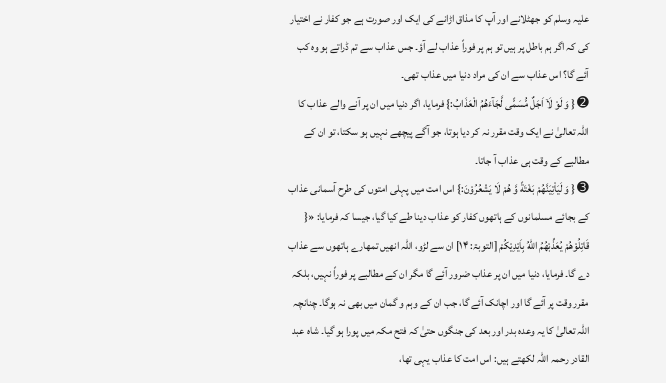علیہ وسلم کو جھٹلانے اور آپ کا مذاق اڑانے کی ایک اور صورت ہے جو کفار نے اختیار کی کہ اگر ہم باطل پر ہیں تو ہم پر فوراً عذاب لے آؤ۔ جس عذاب سے تم ڈراتے ہو وہ کب آئے گا؟ اس عذاب سے ان کی مراد دنیا میں عذاب تھی۔
➋ { وَ لَوْ لَاۤ اَجَلٌ مُّسَمًّى لَّجَآءَهُمُ الْعَذَابُ:} فرمایا، اگر دنیا میں ان پر آنے والے عذاب کا اللہ تعالیٰ نے ایک وقت مقرر نہ کر دیا ہوتا، جو آگے پیچھے نہیں ہو سکتا، تو ان کے مطالبے کے وقت ہی عذاب آ جاتا۔
➌ { وَ لَيَاْتِيَنَّهُمْ بَغْتَةً وَّ هُمْ لَا يَشْعُرُوْنَ:} اس امت میں پہلی امتوں کی طرح آسمانی عذاب کے بجائے مسلمانوں کے ہاتھوں کفار کو عذاب دینا طے کیا گیا، جیسا کہ فرمایا: «{ قَاتِلُوْهُمْ يُعَذِّبْهُمُ اللّٰهُ بِاَيْدِيْكُمْ [التوبۃ: ۱۴] ان سے لڑو، اللہ انھیں تمھارے ہاتھوں سے عذاب دے گا۔ فرمایا، دنیا میں ان پر عذاب ضرور آئے گا مگر ان کے مطالبے پر فوراً نہیں، بلکہ مقرر وقت پر آئے گا اور اچانک آئے گا، جب ان کے وہم و گمان میں بھی نہ ہوگا۔ چنانچہ اللہ تعالیٰ کا یہ وعدہ بدر اور بعد کی جنگوں حتیٰ کہ فتح مکہ میں پورا ہو گیا۔ شاہ عبد القادر رحمہ اللہ لکھتے ہیں: اس امت کا عذاب یہی تھا،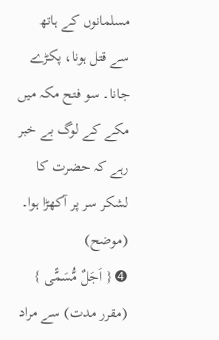مسلمانوں کے ہاتھ سے قتل ہونا، پکڑے جانا۔ سو فتح مکہ میں مکے کے لوگ بے خبر رہے کہ حضرت کا لشکر سر پر آکھڑا ہوا۔ (موضح)
➍ { اَجَلٌ مُّسَمًّى } (مقرر مدت) سے مراد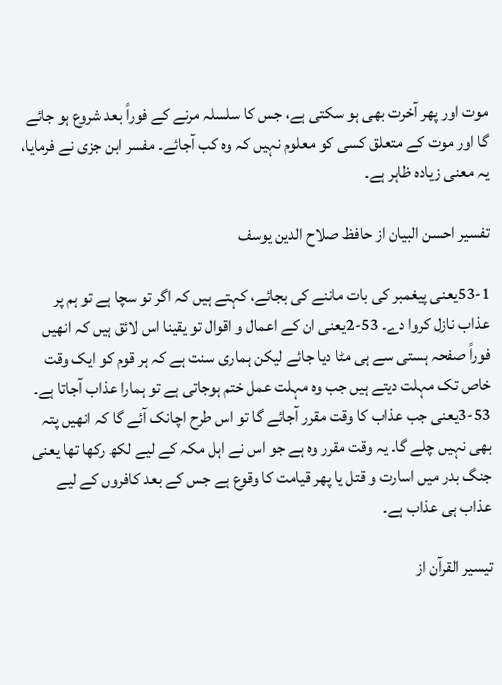موت اور پھر آخرت بھی ہو سکتی ہے، جس کا سلسلہ مرنے کے فوراً بعد شروع ہو جائے گا اور موت کے متعلق کسی کو معلوم نہیں کہ وہ کب آجائے۔ مفسر ابن جزی نے فرمایا، یہ معنی زیادہ ظاہر ہے۔

تفسیر احسن البیان از حافظ صلاح الدین یوسف

53-1یعنی پیغمبر کی بات ماننے کی بجائے، کہتے ہیں کہ اگر تو سچا ہے تو ہم پر عذاب نازل کروا دے۔ 53-2یعنی ان کے اعمال و اقوال تو یقینا اس لائق ہیں کہ انھیں فوراً صفحہ ہستی سے ہی مٹا دیا جائے لیکن ہماری سنت ہے کہ ہر قوم کو ایک وقت خاص تک مہلت دیتے ہیں جب وہ مہلت عمل ختم ہوجاتی ہے تو ہمارا عذاب آجاتا ہے۔ 53-3یعنی جب عذاب کا وقت مقرر آجائے گا تو اس طرح اچانک آئے گا کہ انھیں پتہ بھی نہیں چلے گا۔ یہ وقت مقرر وہ ہے جو اس نے اہل مکہ کے لیے لکھ رکھا تھا یعنی جنگ بدر میں اسارت و قتل یا پھر قیامت کا وقوع ہے جس کے بعد کافروں کے لیے عذاب ہی عذاب ہے۔

تيسير القرآن از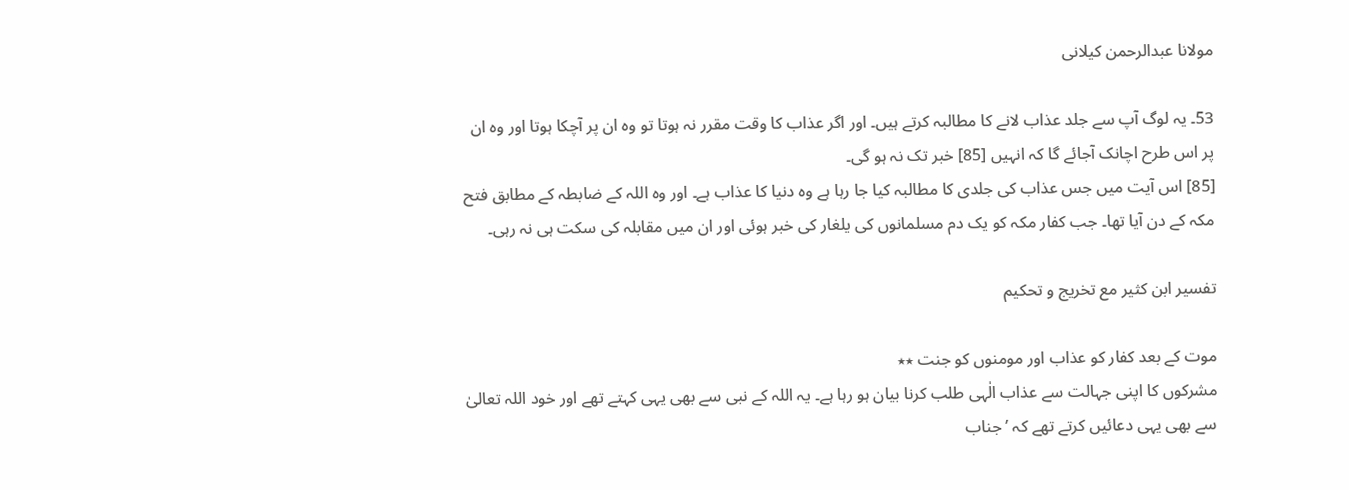مولانا عبدالرحمن کیلانی

53۔ یہ لوگ آپ سے جلد عذاب لانے کا مطالبہ کرتے ہیں۔ اور اگر عذاب کا وقت مقرر نہ ہوتا تو وہ ان پر آچکا ہوتا اور وہ ان پر اس طرح اچانک آجائے گا کہ انہیں [85] خبر تک نہ ہو گی۔
[85] اس آیت میں جس عذاب کی جلدی کا مطالبہ کیا جا رہا ہے وہ دنیا کا عذاب ہے۔ اور وہ اللہ کے ضابطہ کے مطابق فتح مکہ کے دن آیا تھا۔ جب کفار مکہ کو یک دم مسلمانوں کی یلغار کی خبر ہوئی اور ان میں مقابلہ کی سکت ہی نہ رہی۔

تفسیر ابن کثیر مع تخریج و تحکیم

موت کے بعد کفار کو عذاب اور مومنوں کو جنت ٭٭
مشرکوں کا اپنی جہالت سے عذاب الٰہی طلب کرنا بیان ہو رہا ہے۔ یہ اللہ کے نبی سے بھی یہی کہتے تھے اور خود اللہ تعالیٰ سے بھی یہی دعائیں کرتے تھے کہ ’ جناب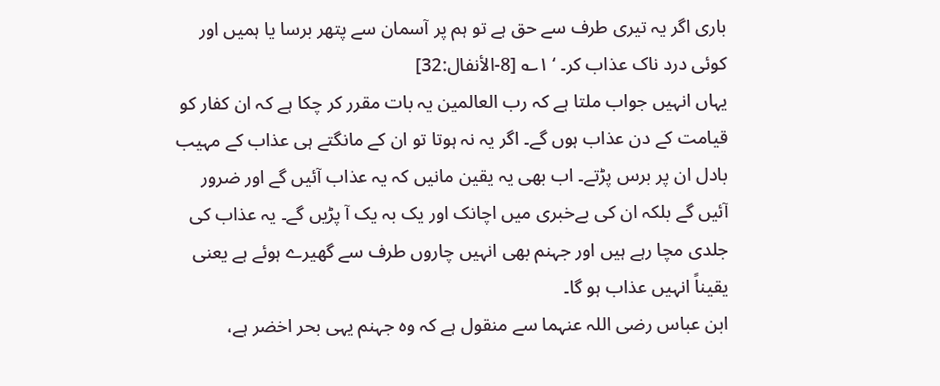باری اگر یہ تیری طرف سے حق ہے تو ہم پر آسمان سے پتھر برسا یا ہمیں اور کوئی درد ناک عذاب کر۔ ‘ ۱؎ [8-الأنفال:32]
یہاں انہیں جواب ملتا ہے کہ رب العالمین یہ بات مقرر کر چکا ہے کہ ان کفار کو قیامت کے دن عذاب ہوں گے۔ اگر یہ نہ ہوتا تو ان کے مانگتے ہی عذاب کے مہیب بادل ان پر برس پڑتے۔ اب بھی یہ یقین مانیں کہ یہ عذاب آئیں گے اور ضرور آئیں گے بلکہ ان کی بےخبری میں اچانک اور یک بہ یک آ پڑیں گے۔ یہ عذاب کی جلدی مچا رہے ہیں اور جہنم بھی انہیں چاروں طرف سے گھیرے ہوئے ہے یعنی یقیناً انہیں عذاب ہو گا۔
ابن عباس رضی اللہ عنہما سے منقول ہے کہ وہ جہنم یہی بحر اخضر ہے،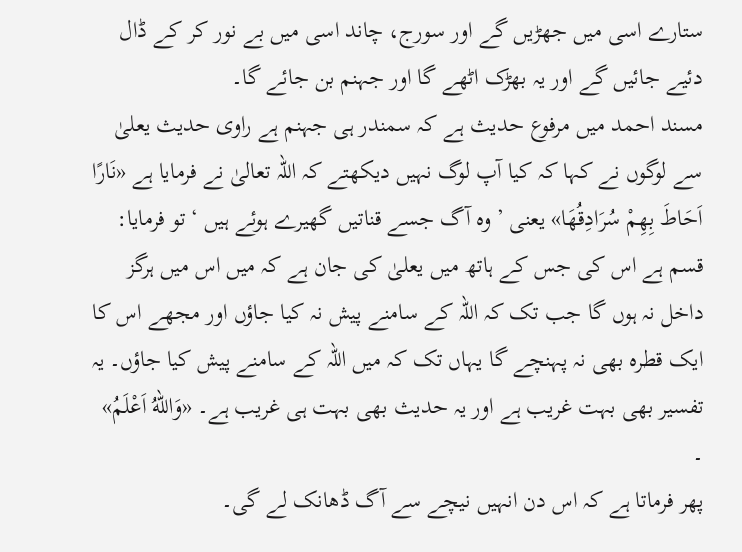ستارے اسی میں جھڑیں گے اور سورج، چاند اسی میں بے نور کر کے ڈال دئیے جائیں گے اور یہ بھڑک اٹھے گا اور جہنم بن جائے گا۔
مسند احمد میں مرفوع حدیث ہے کہ سمندر ہی جہنم ہے راوی حدیث یعلیٰ سے لوگوں نے کہا کہ کیا آپ لوگ نہیں دیکھتے کہ اللہ تعالیٰ نے فرمایا ہے «نَارًا اَحَاطَ بِهِمْ سُرَادِقُهَا» یعنی ’ وہ آگ جسے قناتیں گھیرے ہوئے ہیں ‘ تو فرمایا: قسم ہے اس کی جس کے ہاتھ میں یعلیٰ کی جان ہے کہ میں اس میں ہرگز داخل نہ ہوں گا جب تک کہ اللہ کے سامنے پیش نہ کیا جاؤں اور مجھے اس کا ایک قطرہ بھی نہ پہنچے گا یہاں تک کہ میں اللہ کے سامنے پیش کیا جاؤں۔ یہ تفسیر بھی بہت غریب ہے اور یہ حدیث بھی بہت ہی غریب ہے۔ «وَاللهُ اَعْلَمُ» ۔
پھر فرماتا ہے کہ اس دن انہیں نیچے سے آگ ڈھانک لے گی۔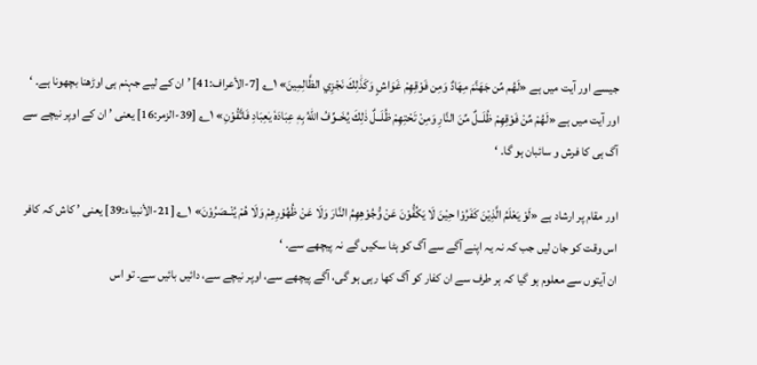جیسے اور آیت میں ہے «لَهُم مِّن جَهَنَّمَ مِهَادٌ وَمِن فَوْقِهِمْ غَوَاشٍ وَكَذَٰلِكَ نَجْزِي الظَّالِمِينَ» ۱؎ [7-الأعراف:41] ’ ان کے لیے جہنم ہی اوڑھنا بچھونا ہے۔ ‘
اور آیت میں ہے «لَهُمْ مِّنْ فَوْقِهِمْ ظُلَــلٌ مِّنَ النَّارِ وَمِنْ تَحْتِهِمْ ظُلَــلٌ ذٰلِكَ يُخَــوِّفُ اللّٰهُ بِهٖ عِبَادَهٗ يٰعِبَادِ فَاتَّقُوْنِ» ۱؎ [39-الزمر:16] یعنی ’ ان کے اوپر نیچے سے آگ ہی کا فرش و سائبان ہو گا۔ ‘

اور مقام پر ارشاد ہے «لَوْ يَعْلَمُ الَّذِيْنَ كَفَرُوْا حِيْنَ لَا يَكُفُّوْنَ عَنْ وُّجُوْهِهِمُ النَّارَ وَلَا عَنْ ظُهُوْرِهِمْ وَلَا هُمْ يُنْــصَرُوْنَ» ۱؎ [21-الأنبياء:39] یعنی ’ کاش کہ کافر اس وقت کو جان لیں جب کہ نہ یہ اپنے آگے سے آگ کو ہٹا سکیں گے نہ پیچھے سے۔ ‘
ان آیتوں سے معلوم ہو گیا کہ ہر طرف سے ان کفار کو آگ کھا رہی ہو گی، آگے پیچھے سے، اوپر نیچے سے، دائیں بائیں سے۔ تو اس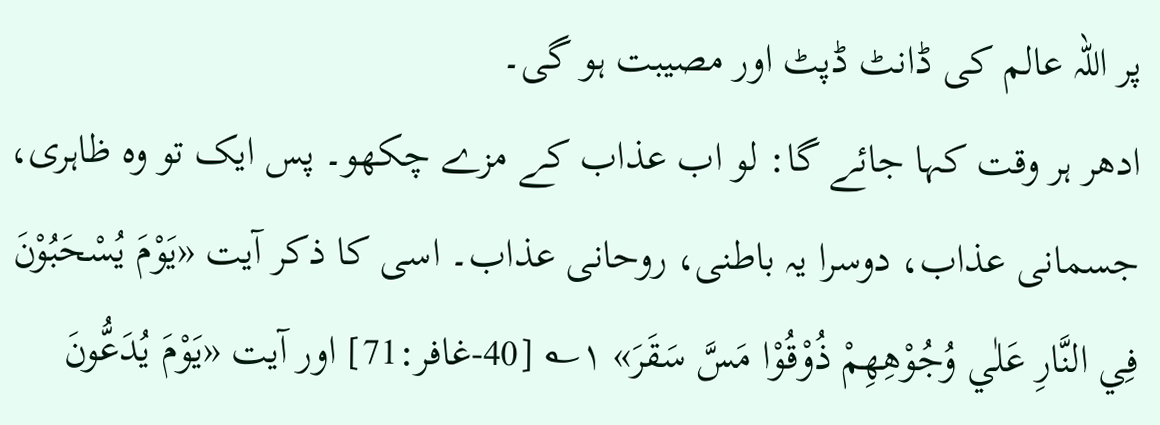پر اللہ عالم کی ڈانٹ ڈپٹ اور مصیبت ہو گی۔
ادھر ہر وقت کہا جائے گا: لو اب عذاب کے مزے چکھو۔ پس ایک تو وہ ظاہری، جسمانی عذاب، دوسرا یہ باطنی، روحانی عذاب۔ اسی کا ذکر آیت «يَوْمَ يُسْحَبُوْنَ فِي النَّارِ عَلٰي وُجُوْهِهِمْ ذُوْقُوْا مَسَّ سَقَرَ» ۱؎ [40-غافر:71] اور آیت «يَوْمَ يُدَعُّونَ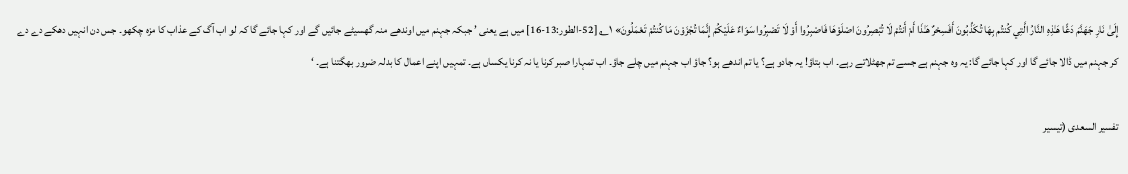إِلَىٰ نَارِ جَهَنَّمَ دَعًّا هَـٰذِهِ النَّارُ الَّتِي كُنتُم بِهَا تُكَذِّبُونَ أَفَسِحْرٌ هَـٰذَا أَمْ أَنتُمْ لَا تُبْصِرُونَ اصْلَوْهَا فَاصْبِرُوا أَوْ لَا تَصْبِرُوا سَوَاءٌ عَلَيْكُمْ إِنَّمَا تُجْزَوْنَ مَا كُنتُمْ تَعْمَلُونَ» ۱؎ [52-الطور:13-16] میں ہے یعنی ’ جبکہ جہنم میں اوندھے منہ گھسیٹے جائیں گے اور کہا جائے گا کہ لو اب آگ کے عذاب کا مزہ چکھو۔ جس دن انہیں دھکے دے دے کر جہنم میں ڈالا جائے گا اور کہا جائے گا: یہ وہ جہنم ہے جسے تم جھٹلاتے رہے۔ اب بتاؤ! یہ جادو ہے؟ یا تم اندھے ہو؟ جاؤ اب جہنم میں چلے جاؤ۔ اب تمہارا صبر کرنا یا نہ کرنا یکساں ہے۔ تمہیں اپنے اعمال کا بدلہ ضرور بھگتنا ہے۔ ‘

تفسیر السعدی (تیسیر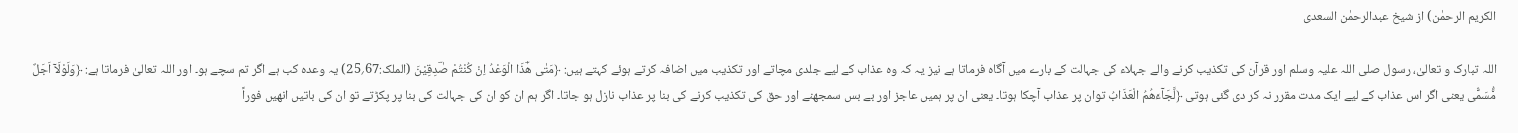الکریم الرحمٰن) از شیخ عبدالرحمٰن السعدی

اللہ تبارک و تعالیٰ، رسول صلی اللہ علیہ وسلم اور قرآن کی تکذیب کرنے والے جہلاء کی جہالت کے بارے میں آگاہ فرماتا ہے نیز یہ کہ وہ عذاب کے لیے جلدی مچاتے اور تکذیب میں اضافہ کرتے ہوئے کہتے ہیں: ﴿مَتٰى هٰؔذَا الْوَعْدُ اِنْ كُنْتُمْ صٰؔدِقِیْنَ (الملک:67؍25) یہ وعدہ کب ہے اگر تم سچے ہو۔ اور اللہ تعالیٰ فرماتا ہے: ﴿وَلَوْلَاۤ اَجَلٌ مُّ٘سَمًّى یعنی اگر اس عذاب کے لیے ایک مدت مقرر نہ کر دی گئی ہوتی ﴿لَّجَآءَهُمُ الْعَذَابُ توان پر عذاب آچکا ہوتا۔ یعنی ان پر ہمیں عاجز اور بے بس سمجھنے اور حق کی تکذیب کرنے کی بنا پر عذاب نازل ہو جاتا۔ اگر ہم ان کو ان کی جہالت کی بنا پر پکڑتے تو ان کی باتیں انھیں فوراً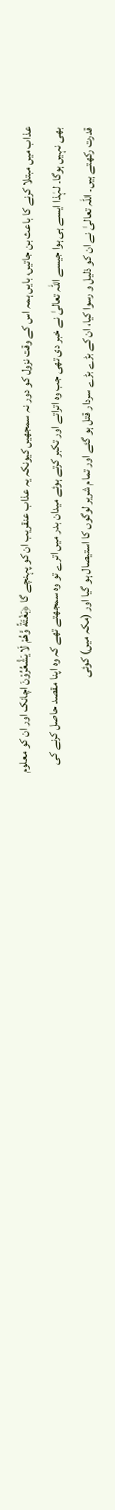عذاب میں مبتلا کرنے کا باعث بن جاتیں، بایں ہمہ اس کے وقت نزول کو دور نہ سمجھیں کیونکہ یہ عذاب عنقریب ان کو پہنچے گا ﴿بَغْتَةً وَّهُمْ لَا یَشْ٘عُرُوْنَ اچانک اور ان کو معلوم بھی نہیں ہوگا۔ لہٰذا ایسے ہی ہوا جیسے اللہ تعالیٰ نے خبر دی تھی جب وہ اتراتے اور تکبر کرتے ہوئے میدان بدر میں اترے تو وہ سمجھتے تھے کہ وہ اپنا مقصد حاصل کرنے کی قدرت رکھتے ہیں۔ اللہ تعالیٰ نے ان کو ذلیل و رسوا کیا، ان کے بڑے بڑے سردار قتل ہو گئے اور تمام شریر لوگوں کا استیصال ہو گیا اور (مکہ میں) کوئی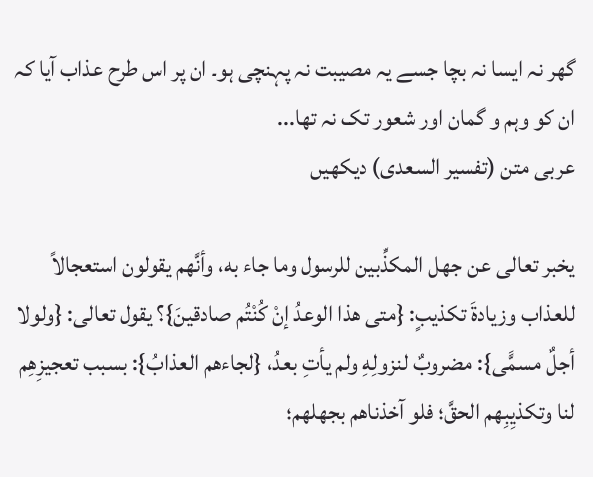گھر نہ ایسا نہ بچا جسے یہ مصیبت نہ پہنچی ہو۔ ان پر اس طرح عذاب آیا کہ ان کو وہم و گمان اور شعور تک نہ تھا...
عربی متن (تفسیر السعدی) دیکھیں

يخبر تعالى عن جهل المكذِّبين للرسول وما جاء به، وأنَّهم يقولون استعجالاً للعذاب وزيادةَ تكذيبٍ: {متى هذا الوعدُ إنْ كُنْتُم صادقينَ}؟ يقول تعالى: {ولولا أجلٌ مسمًّى}: مضروبٌ لنزولِهِ ولم يأتِ بعدُ، {لجاءهم العذابُ}: بسبب تعجيزِهِم لنا وتكذيِبِهم الحقَّ؛ فلو آخذناهم بجهلهم؛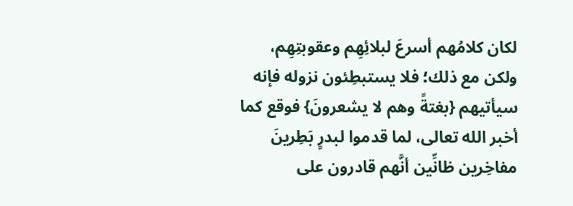لكان كلامُهم أسرعَ لبلائِهِم وعقوبتِهِم، ولكن مع ذلك؛ فلا يستبطِئون نزوله فإنه سيأتيهم {بغتةً وهم لا يشعرونَ} فوقع كما أخبر الله تعالى، لما قدموا لبدرٍ بَطِرينَ مفاخِرين ظانِّين أنَّهم قادرون على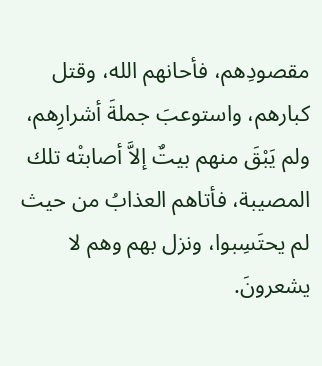مقصودِهم، فأحانهم الله، وقتل كبارهم، واستوعبَ جملةَ أشرارِهم، ولم يَبْقَ منهم بيتٌ إلاَّ أصابتْه تلك المصيبة، فأتاهم العذابُ من حيث لم يحتَسِبوا، ونزل بهم وهم لا يشعرونَ.